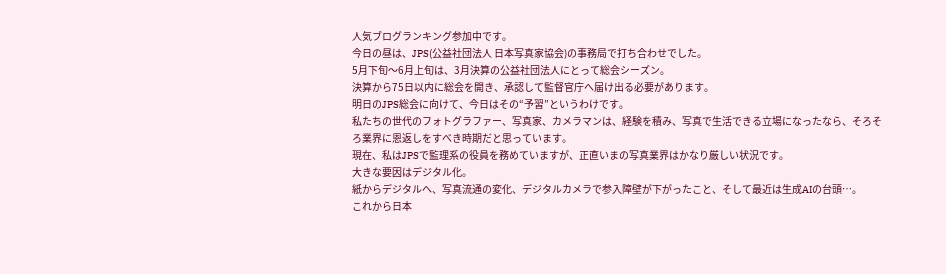人気ブログランキング参加中です。
今日の昼は、JPS(公益社団法人 日本写真家協会)の事務局で打ち合わせでした。
5月下旬〜6月上旬は、3月決算の公益社団法人にとって総会シーズン。
決算から75日以内に総会を開き、承認して監督官庁へ届け出る必要があります。
明日のJPS総会に向けて、今日はその“予習”というわけです。
私たちの世代のフォトグラファー、写真家、カメラマンは、経験を積み、写真で生活できる立場になったなら、そろそろ業界に恩返しをすべき時期だと思っています。
現在、私はJPSで監理系の役員を務めていますが、正直いまの写真業界はかなり厳しい状況です。
大きな要因はデジタル化。
紙からデジタルへ、写真流通の変化、デジタルカメラで参入障壁が下がったこと、そして最近は生成AIの台頭…。
これから日本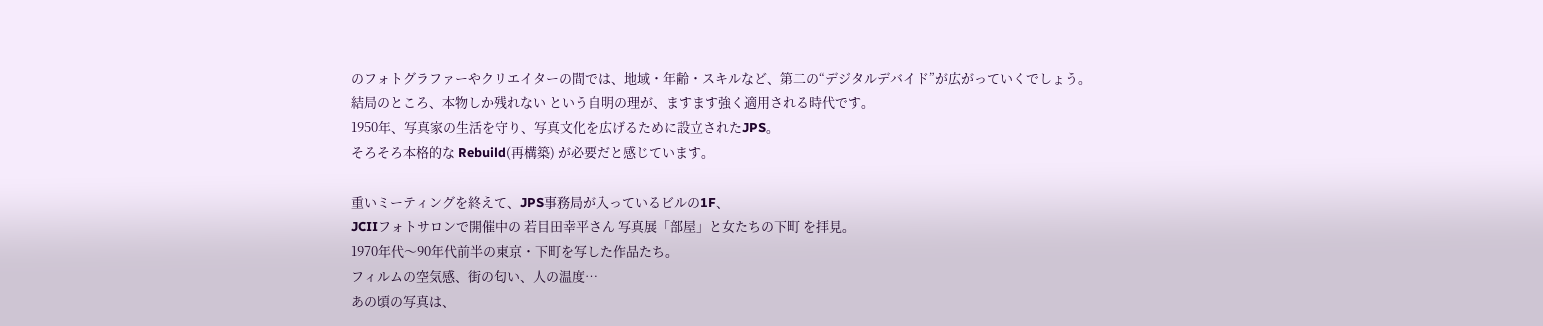のフォトグラファーやクリエイターの間では、地域・年齢・スキルなど、第二の“デジタルデバイド”が広がっていくでしょう。
結局のところ、本物しか残れない という自明の理が、ますます強く適用される時代です。
1950年、写真家の生活を守り、写真文化を広げるために設立されたJPS。
そろそろ本格的な Rebuild(再構築) が必要だと感じています。

重いミーティングを終えて、JPS事務局が入っているビルの1F、
JCIIフォトサロンで開催中の 若目田幸平さん 写真展「部屋」と女たちの下町 を拝見。
1970年代〜90年代前半の東京・下町を写した作品たち。
フィルムの空気感、街の匂い、人の温度…
あの頃の写真は、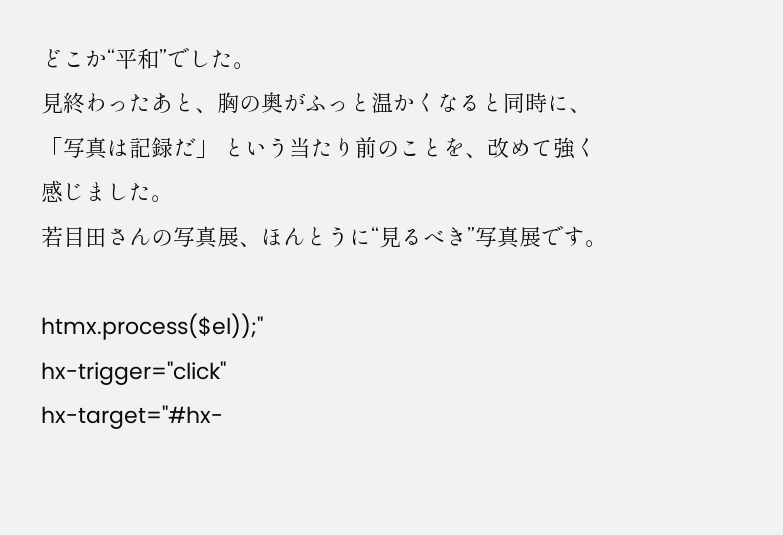どこか“平和”でした。
見終わったあと、胸の奥がふっと温かくなると同時に、
「写真は記録だ」 という当たり前のことを、改めて強く感じました。
若目田さんの写真展、ほんとうに“見るべき”写真展です。

htmx.process($el));"
hx-trigger="click"
hx-target="#hx-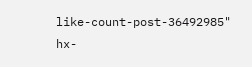like-count-post-36492985"
hx-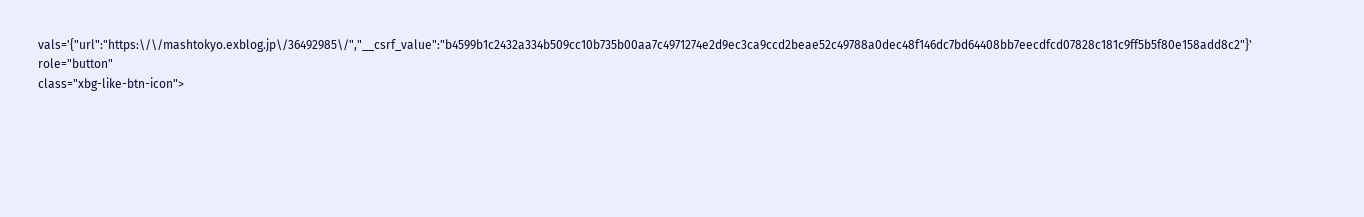vals='{"url":"https:\/\/mashtokyo.exblog.jp\/36492985\/","__csrf_value":"b4599b1c2432a334b509cc10b735b00aa7c4971274e2d9ec3ca9ccd2beae52c49788a0dec48f146dc7bd64408bb7eecdfcd07828c181c9ff5b5f80e158add8c2"}'
role="button"
class="xbg-like-btn-icon">